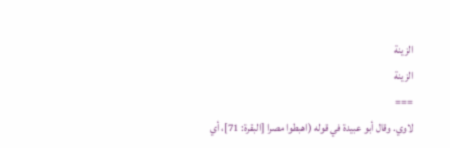الزينة
الزينة
===
لاوي. وقال أبو عبيدة في قوله (اهبطوا مصرا [البقرة: 71]، أي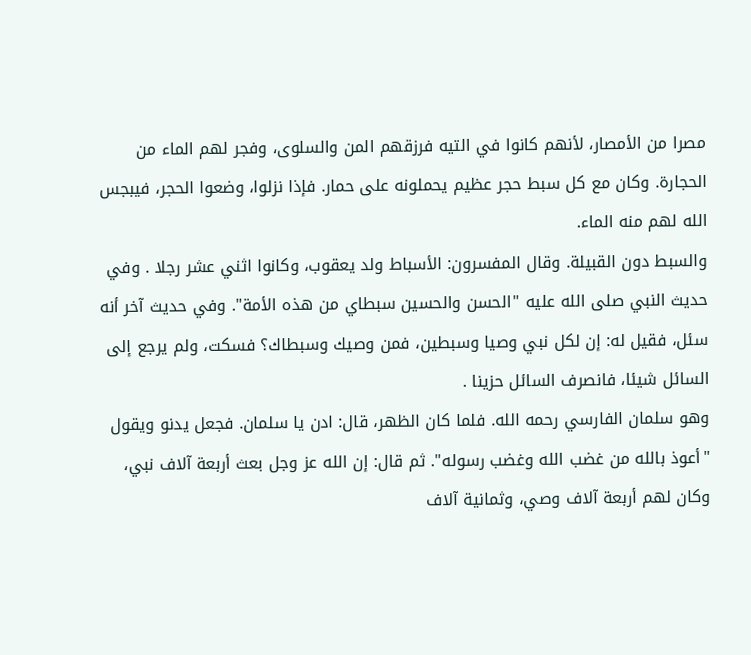مصرا من الأمصار، لأنهم كانوا في التيه فرزقهم المن والسلوى، وفجر لهم الماء من الحجارة. وكان مع كل سبط حجر عظيم يحملونه على حمار. فإذا نزلوا، وضعوا الحجر، فيبجس الله لهم منه الماء.
والسبط دون القبيلة. وقال المفسرون: الأسباط ولد يعقوب، وكانوا اثني عشر رجلا . وفي حديث النبي صلى الله عليه "الحسن والحسين سبطاي من هذه الأمة". وفي حديث آخر أنه سئل، فقيل له: إن لكل نبي وصيا وسبطين، فمن وصيك وسبطاك؟ فسكت، ولم يرجع إلى السائل شيئا، فانصرف السائل حزينا .
وهو سلمان الفارسي رحمه الله. فلما كان الظهر، قال: ادن يا سلمان. فجعل يدنو ويقول "أعوذ بالله من غضب الله وغضب رسوله". ثم قال: إن الله عز وجل بعث أربعة آلاف نبي، وكان لهم أربعة آلاف وصي، وثمانية آلاف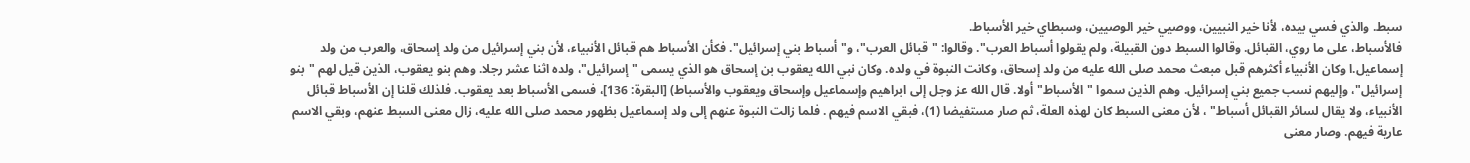سبط. والذي فسي بيده، لأنا خير النبيين، ووصيي خير الوصيين، وسبطاي خير الأسباط.
فالأسباط، على ما روي، القبائل. وقالوا السبط دون القبيلة، ولم يقولوا أسباط العرب". وقالوا: "قبائل العرب"، و"أسباط بني إسرائيل". فكأن الأسباط هم قبائل الأنبياء، لأن بني إسرائيل من ولد إسحاق، والعرب من ولد إسماعيل.ا وكان الأنبياء أكثرهم قبل مبعث محمد صلى الله عليه من ولد إسحاق، وكانت النبوة في ولده. وكان نبي الله يعقوب بن إسحاق هو الذي يسمى "إسرائيل"، ولده اثنا عشر رجلا. وهم بنو يعقوب، الذين قيل لهم "بنو إسرائيل"، وإليهم نسب جميع بني إسرائيل. وهم الذين سموا "الأسباط" أولا. قال الله عز وجل إلى ابراهيم وإسماعيل وإسحاق ويعقوب والأسباط) [البقرة: 136]، فسمى الأسباط بعد يعقوب. فلذلك قلنا إن الأسباط قبائل الأنبياء، ولا يقال لسائر القبائل أسباط" ، لأن معنى السبط كان لهذه العلة، ثم صار مستفيضا (1)، فبقي الاسم فيهم . فلما زالت النبوة عنهم إلى ولد إسماعيل بظهور محمد صلى الله عليه، زال معنى السبط عنهم، وبقي الاسم عارية فيهم. وصار معنى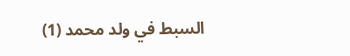السبط في ولد محمد (1)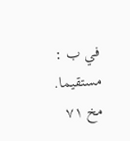في ب : مستقيما.
مخ ۷۱